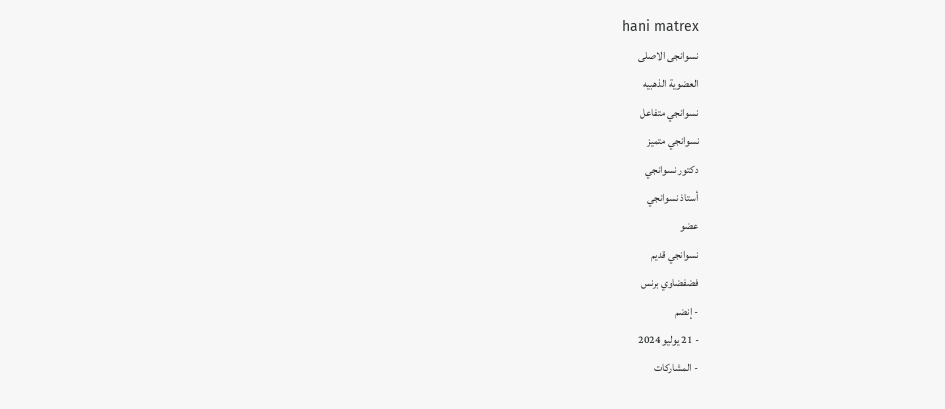hani matrex
نسوانجى الاصلى
العضوية الذهبيه
نسوانجي متفاعل
نسوانجي متميز
دكتور نسوانجي
أستاذ نسوانجي
عضو
نسوانجي قديم
فضفضاوي برنس
- إنضم
- 21 يوليو 2024
- المشاركات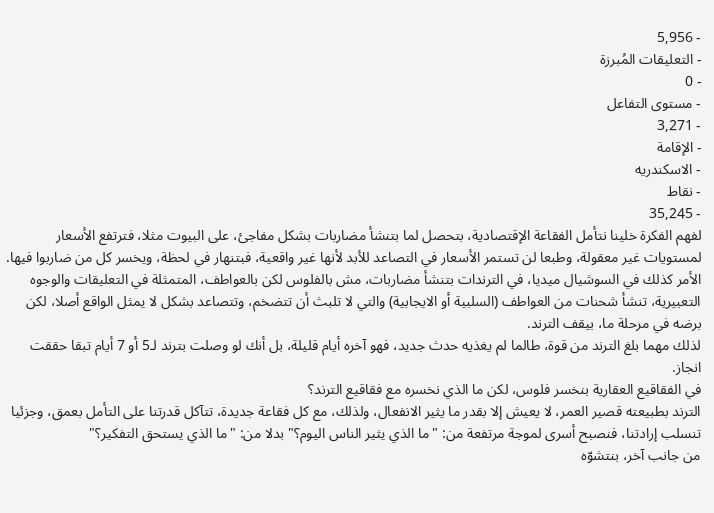- 5,956
- التعليقات المُبرزة
- 0
- مستوى التفاعل
- 3,271
- الإقامة
- الاسكندريه
- نقاط
- 35,245
لفهم الفكرة خلينا نتأمل الفقاعة الإقتصادية، بتحصل لما بتنشأ مضاربات بشكل مفاجئ، على البيوت مثلا، فترتفع الأسعار لمستويات غير معقولة، وطبعا لن تستمر الأسعار في التصاعد للأبد لأنها غير واقعية، فبتنهار في لحظة، ويخسر كل من ضاربوا فيها.
الأمر كذلك في السوشيال ميديا، في الترندات بتنشأ مضاربات، مش بالفلوس لكن بالعواطف، المتمثلة في التعليقات والوجوه التعبيرية، تنشأ شحنات من العواطف (السلبية أو الايجابية) والتي لا تلبث أن تتضخم، وتتصاعد بشكل لا يمثل الواقع أصلا، لكن برضه في مرحلة ما، بيقف الترند.
لذلك مهما بلغ الترند من قوة، طالما لم يغذيه حدث جديد، فهو آخره أيام قليلة، بل أنك لو وصلت بترند لـ5 أو 7 أيام تبقا حققت انجاز.
في الفقاقيع العقارية بنخسر فلوس، لكن ما الذي نخسره مع فقاقيع الترند؟
الترند بطبيعته قصير العمر، لا يعيش إلا بقدر ما يثير الانفعال، ولذلك، مع كل فقاعة جديدة، تتآكل قدرتنا على التأمل بعمق، وجزئيا تنسلب إرادتنا، فنصبح أسرى لموجة مرتفعة من: "ما الذي يثير الناس اليوم؟" بدلا من: "ما الذي يستحق التفكير؟"
من جانب آخر، بنتشوّه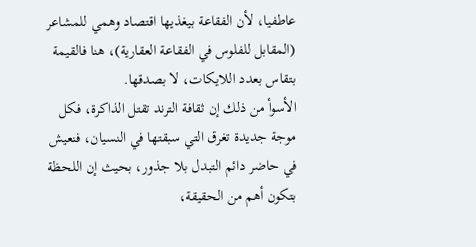عاطفيا، لأن الفقاعة بيغذيها اقتصاد وهمي للمشاعر (المقابل للفلوس في الفقاعة العقارية)، هنا فالقيمة بتقاس بعدد اللايكات، لا بصدقها.
الأسوأ من ذلك إن ثقافة الترند تقتل الذاكرة، فكل موجة جديدة تغرق التي سبقتها في النسيان، فنعيش في حاضر دائم التبدل بلا جذور، بحيث إن اللحظة بتكون أهم من الحقيقة،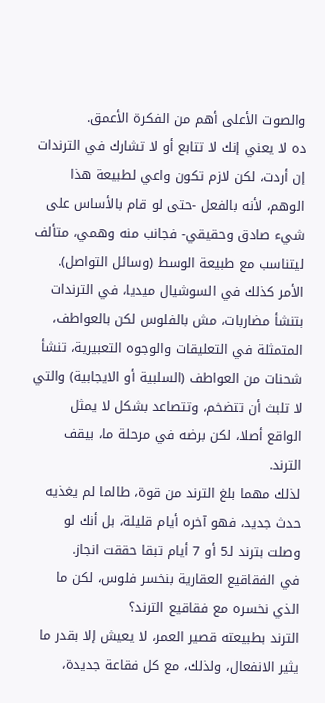والصوت الأعلى أهم من الفكرة الأعمق.
ده لا يعني إنك لا تتابع أو لا تشارك في الترندات إن أردت، لكن لازم تكون واعي لطبيعة هذا الوهم، لأنه بالفعل -حتى لو قام بالأساس على شيء صادق وحقيقي- فجانب منه وهمي، متألف ليتناسب مع طبيعة الوسط (وسائل التواصل).
الأمر كذلك في السوشيال ميديا، في الترندات بتنشأ مضاربات، مش بالفلوس لكن بالعواطف، المتمثلة في التعليقات والوجوه التعبيرية، تنشأ شحنات من العواطف (السلبية أو الايجابية) والتي لا تلبث أن تتضخم، وتتصاعد بشكل لا يمثل الواقع أصلا، لكن برضه في مرحلة ما، بيقف الترند.
لذلك مهما بلغ الترند من قوة، طالما لم يغذيه حدث جديد، فهو آخره أيام قليلة، بل أنك لو وصلت بترند لـ5 أو 7 أيام تبقا حققت انجاز.
في الفقاقيع العقارية بنخسر فلوس، لكن ما الذي نخسره مع فقاقيع الترند؟
الترند بطبيعته قصير العمر، لا يعيش إلا بقدر ما يثير الانفعال، ولذلك، مع كل فقاعة جديدة،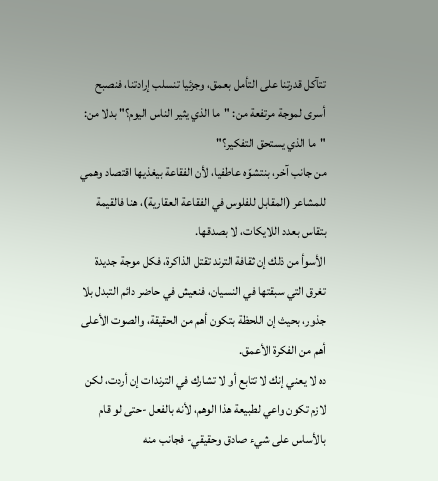تتآكل قدرتنا على التأمل بعمق، وجزئيا تنسلب إرادتنا، فنصبح أسرى لموجة مرتفعة من: "ما الذي يثير الناس اليوم؟" بدلا من: "ما الذي يستحق التفكير؟"
من جانب آخر، بنتشوّه عاطفيا، لأن الفقاعة بيغذيها اقتصاد وهمي للمشاعر (المقابل للفلوس في الفقاعة العقارية)، هنا فالقيمة بتقاس بعدد اللايكات، لا بصدقها.
الأسوأ من ذلك إن ثقافة الترند تقتل الذاكرة، فكل موجة جديدة تغرق التي سبقتها في النسيان، فنعيش في حاضر دائم التبدل بلا جذور، بحيث إن اللحظة بتكون أهم من الحقيقة، والصوت الأعلى أهم من الفكرة الأعمق.
ده لا يعني إنك لا تتابع أو لا تشارك في الترندات إن أردت، لكن لازم تكون واعي لطبيعة هذا الوهم، لأنه بالفعل -حتى لو قام بالأساس على شيء صادق وحقيقي- فجانب منه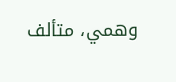وهمي، متألف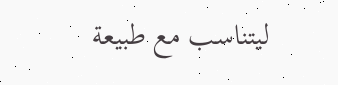ليتناسب مع طبيعة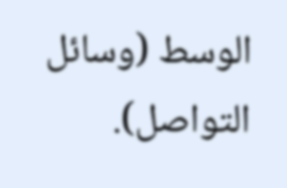الوسط (وسائل التواصل).